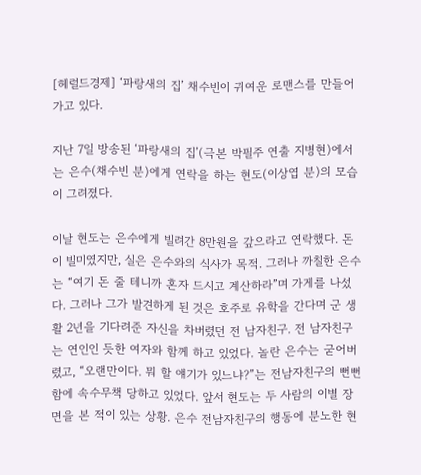[헤럴드경제] ‘파랑새의 집’ 채수빈이 귀여운 로맨스를 만들어 가고 있다.

지난 7일 방송된 ‘파랑새의 집’(극본 박필주 연출 지병현)에서는 은수(채수빈 분)에게 연락을 하는 현도(이상엽 분)의 모습이 그려졌다.

이날 현도는 은수에게 빌려간 8만원을 갚으라고 연락했다. 돈이 빌미였지만, 실은 은수와의 식사가 목적. 그러나 까칠한 은수는 “여기 돈 줄 테니까 혼자 드시고 계산하라”며 가게를 나섰다. 그러나 그가 발견하게 된 것은 호주로 유학을 간다며 군 생활 2년을 기다려준 자신을 차버렸던 전 남자친구. 전 남자친구는 연인인 듯한 여자와 함께 하고 있었다. 놀란 은수는 굳어버렸고, “오랜만이다. 뭐 할 얘기가 있느냐?”는 전남자친구의 뻔뻔함에 속수무책 당하고 있었다. 앞서 현도는 두 사람의 이별 장면을 본 적이 있는 상황. 은수 전남자친구의 행동에 분노한 현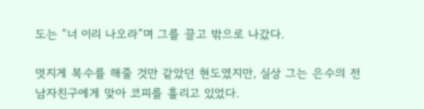도는 “너 이리 나오라”며 그를 끌고 밖으로 나갔다.

멋지게 복수를 해줄 것만 같았던 현도였지만, 실상 그는 은수의 전 남자친구에게 맞아 코피를 흘리고 있었다.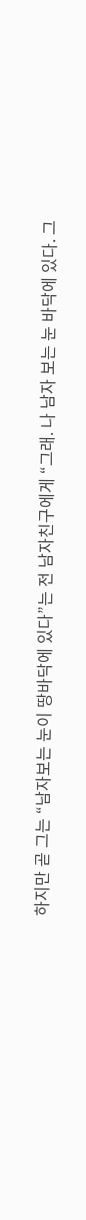하지만 곧 그는 “남자보는 눈이 땅바닥에 있다”는 전 남자친구에게 “그래. 나 남자 보는 눈 바닥에 있다. 그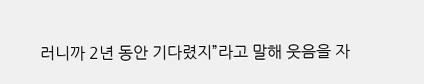러니까 2년 동안 기다렸지”라고 말해 웃음을 자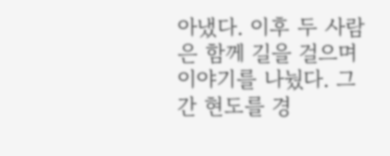아냈다. 이후 두 사람은 함께 길을 걸으며 이야기를 나눴다. 그간 현도를 경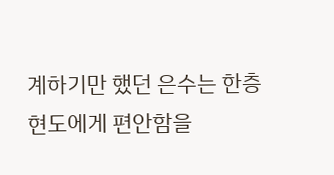계하기만 했던 은수는 한층 현도에게 편안함을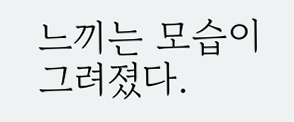느끼는 모습이 그려졌다.